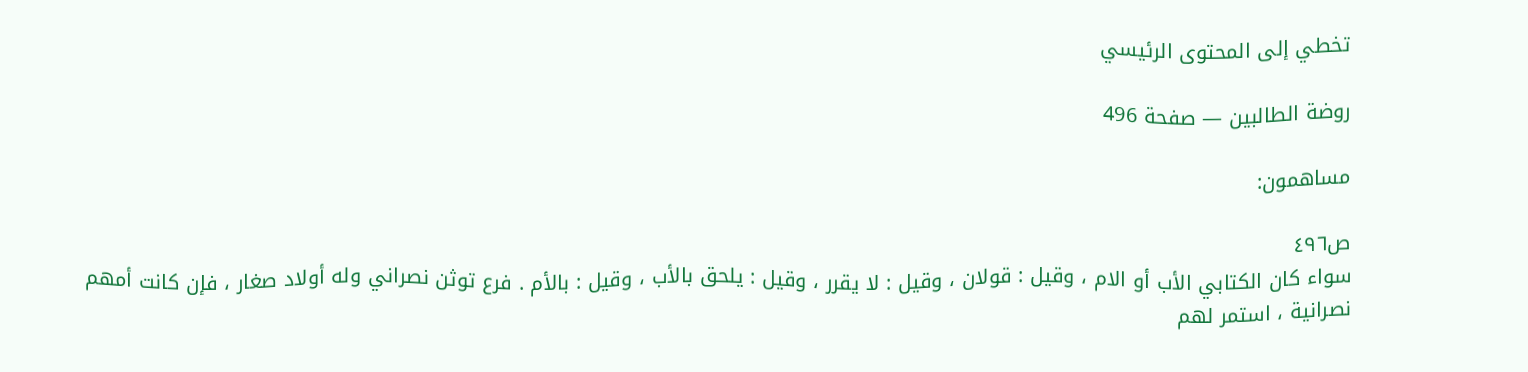تخطي إلى المحتوى الرئيسي

روضة الطالبين — صفحة 496

مساهمون:

ص٤٩٦
سواء كان الكتابي الأب أو الام ، وقيل : قولان ، وقيل : لا يقرر ، وقيل : يلحق بالأب ، وقيل : بالأم . فرع توثن نصراني وله أولاد صغار ، فإن كانت أمهم نصرانية ، استمر لهم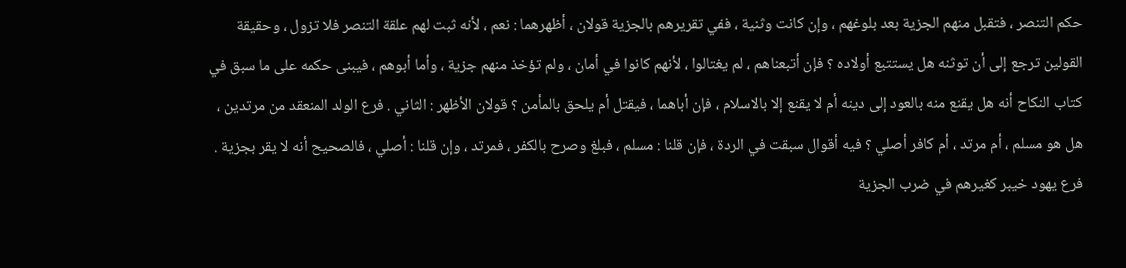حكم التنصر ، فتقبل منهم الجزية بعد بلوغهم ، وإن كانت وثنية ، ففي تقريرهم بالجزية قولان ، أظهرهما : نعم ، لأنه ثبت لهم علقة التنصر فلا تزول ، وحقيقة القولين ترجع إلى أن توثنه هل يستتبع أولاده ؟ فإن أتبعناهم ، لم يغتالوا ، لأنهم كانوا في أمان ، ولم تؤخذ منهم جزية ، وأما أبوهم ، فيبنى حكمه على ما سبق في كتاب النكاح أنه هل يقنع منه بالعود إلى دينه أم لا يقنع إلا بالاسلام ، فإن أباهما ، فيقتل أم يلحق بالمأمن ؟ قولان الأظهر : الثاني . فرع الولد المنعقد من مرتدين ، هل هو مسلم ، أم مرتد ، أم كافر أصلي ؟ فيه أقوال سبقت في الردة ، فإن قلنا : مسلم ، فبلغ وصرح بالكفر ، فمرتد ، وإن قلنا : أصلي ، فالصحيح أنه لا يقر بجزية . فرع يهود خيبر كغيرهم في ضرب الجزية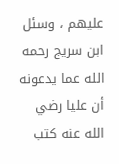عليهم ، وسئل ابن سريج رحمه الله عما يدعونه أن عليا رضي الله عنه كتب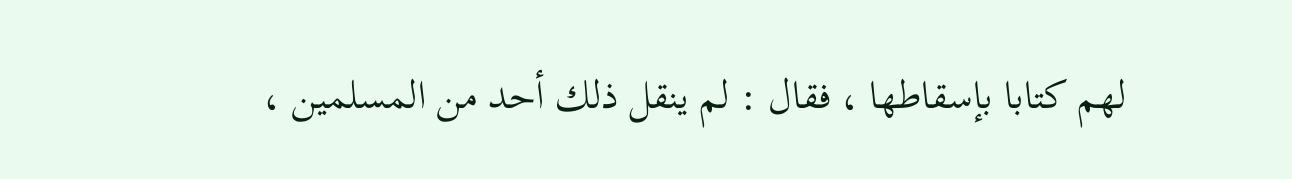لهم كتابا بإسقاطها ، فقال : لم ينقل ذلك أحد من المسلمين ،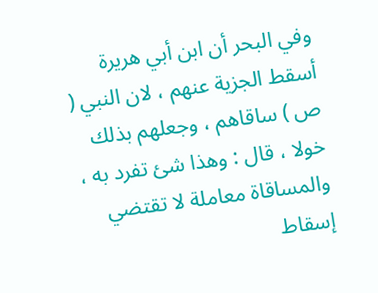وفي البحر أن ابن أبي هريرة أسقط الجزية عنهم ، لان النبي ( ص ) ساقاهم ، وجعلهم بذلك خولا ، قال : وهذا شئ تفرد به ، والمساقاة معاملة لا تقتضي إسقاط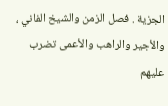الجزية . فصل الزمن والشيخ الفاني ، والأجير والراهب والأعمى تضرب عليهم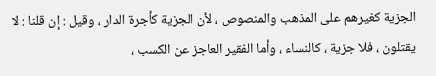الجزية كغيرهم على المذهب والمنصوص ، لأن الجزية كأجرة الدار ، وقيل : إن قلنا : لا يقتلون ، فلا جزية ، كالنساء ، وأما الفقير العاجز عن الكسب ،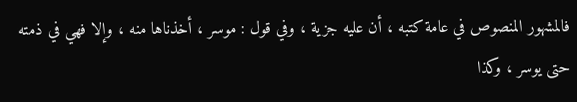فالمشهور المنصوص في عامة كتبه ، أن عليه جزية ، وفي قول : موسر ، أخذناها منه ، وإلا فهي في ذمته حتى يوسر ، وكذا